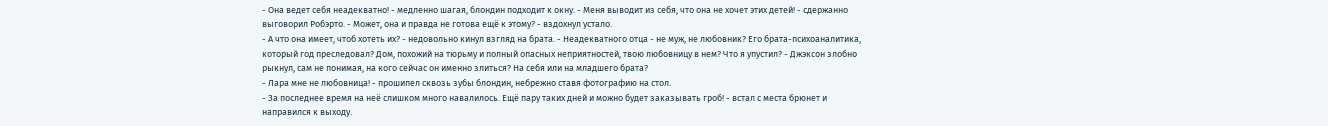- Она ведет себя неадекватно! - медленно шагая, блондин подходит к окну. - Меня выводит из себя, что она не хочет этих детей! - сдержанно выговорил Робэрто. - Может, она и правда не готова ещё к этому? - вздохнул устало.
- А что она имеет, чтоб хотеть их? - недовольно кинул взгляд на брата. - Неадекватного отца - не муж, не любовник? Его брата-психоаналитика, который год преследовал? Дом, похожий на тюрьму и полный опасных неприятностей, твою любовницу в нем? Что я упустил? - Джэксон злобно рыкнул, сам не понимая, на кого сейчас он именно злиться? На себя или на младшего брата?
- Лара мне не любовница! - прошипел сквозь зубы блондин, небрежно ставя фотографию на стол.
- За последнее время на неё слишком много навалилось. Ещё пару таких дней и можно будет заказывать гроб! - встал с места брюнет и направился к выходу.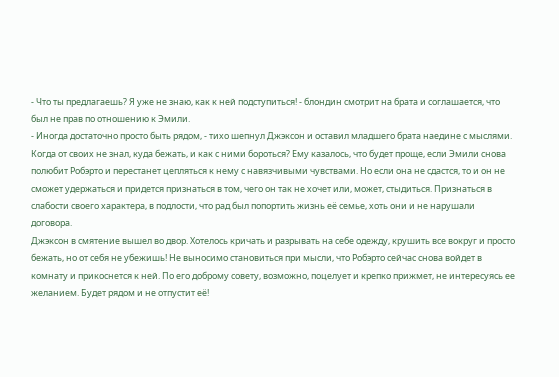- Что ты предлагаешь? Я уже не знаю, как к ней подступиться! - блондин смотрит на брата и соглашается, что был не прав по отношению к Эмили.
- Иногда достаточно просто быть рядом, - тихо шепнул Джэксон и оставил младшего брата наедине с мыслями.
Когда от своих не знал, куда бежать, и как с ними бороться? Ему казалось, что будет проще, если Эмили снова полюбит Робэрто и перестанет цепляться к нему с навязчивыми чувствами. Но если она не сдастся, то и он не сможет удержаться и придется признаться в том, чего он так не хочет или, может, стыдиться. Признаться в слабости своего характера, в подлости, что рад был попортить жизнь её семье, хоть они и не нарушали договора.
Джэксон в смятение вышел во двор. Хотелось кричать и разрывать на себе одежду, крушить все вокруг и просто бежать, но от себя не убежишь! Не выносимо становиться при мысли, что Робэрто сейчас снова войдет в комнату и прикоснется к ней. По его доброму совету, возможно, поцелует и крепко прижмет, не интересуясь ее желанием. Будет рядом и не отпустит её!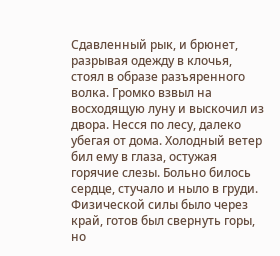Сдавленный рык, и брюнет, разрывая одежду в клочья, стоял в образе разъяренного волка. Громко взвыл на восходящую луну и выскочил из двора. Несся по лесу, далеко убегая от дома. Холодный ветер бил ему в глаза, остужая горячие слезы. Больно билось сердце, стучало и ныло в груди. Физической силы было через край, готов был свернуть горы, но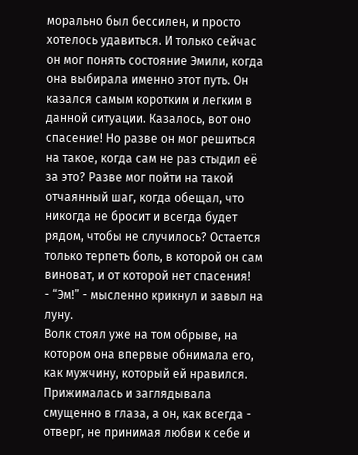морально был бессилен, и просто хотелось удавиться. И только сейчас он мог понять состояние Эмили, когда она выбирала именно этот путь. Он казался самым коротким и легким в данной ситуации. Казалось, вот оно спасение! Но разве он мог решиться на такое, когда сам не раз стыдил её за это? Разве мог пойти на такой отчаянный шаг, когда обещал, что никогда не бросит и всегда будет рядом, чтобы не случилось? Остается только терпеть боль, в которой он сам виноват, и от которой нет спасения!
- “Эм!” - мысленно крикнул и завыл на луну.
Волк стоял уже на том обрыве, на котором она впервые обнимала его, как мужчину, который ей нравился. Прижималась и заглядывала смущенно в глаза, а он, как всегда - отверг, не принимая любви к себе и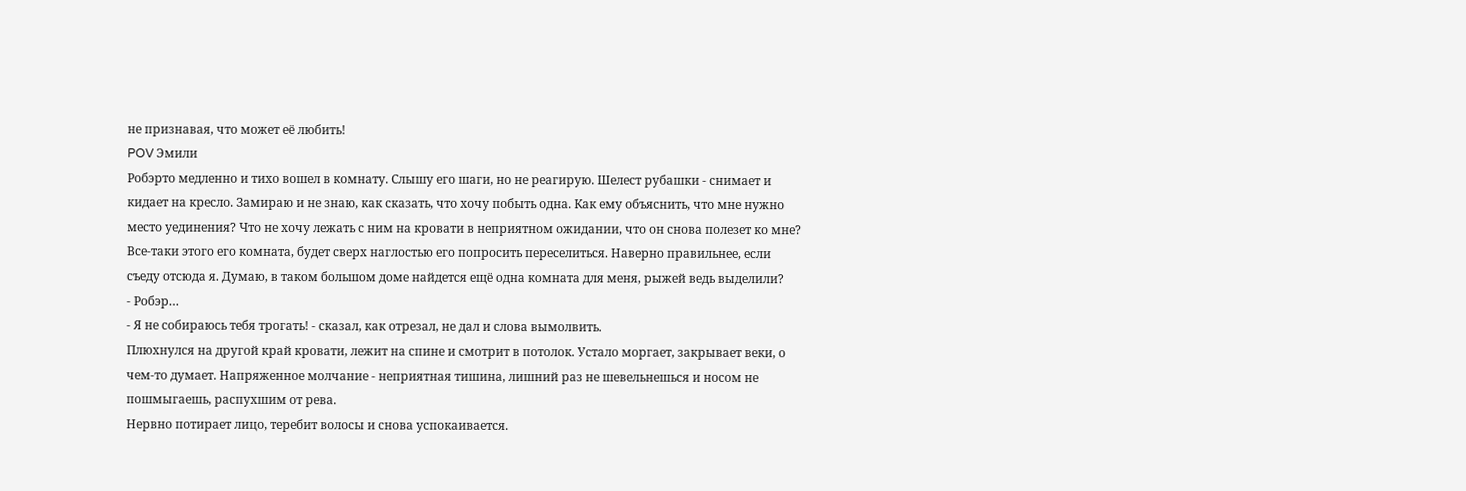не признавая, что может её любить!
POV Эмили
Робэрто медленно и тихо вошел в комнату. Слышу его шаги, но не реагирую. Шелест рубашки - снимает и кидает на кресло. Замираю и не знаю, как сказать, что хочу побыть одна. Как ему объяснить, что мне нужно место уединения? Что не хочу лежать с ним на кровати в неприятном ожидании, что он снова полезет ко мне?
Все-таки этого его комната, будет сверх наглостью его попросить переселиться. Наверно правильнее, если съеду отсюда я. Думаю, в таком большом доме найдется ещё одна комната для меня, рыжей ведь выделили?
- Робэр…
- Я не собираюсь тебя трогать! - сказал, как отрезал, не дал и слова вымолвить.
Плюхнулся на другой край кровати, лежит на спине и смотрит в потолок. Устало моргает, закрывает веки, о чем-то думает. Напряженное молчание - неприятная тишина, лишний раз не шевельнешься и носом не пошмыгаешь, распухшим от рева.
Нервно потирает лицо, теребит волосы и снова успокаивается.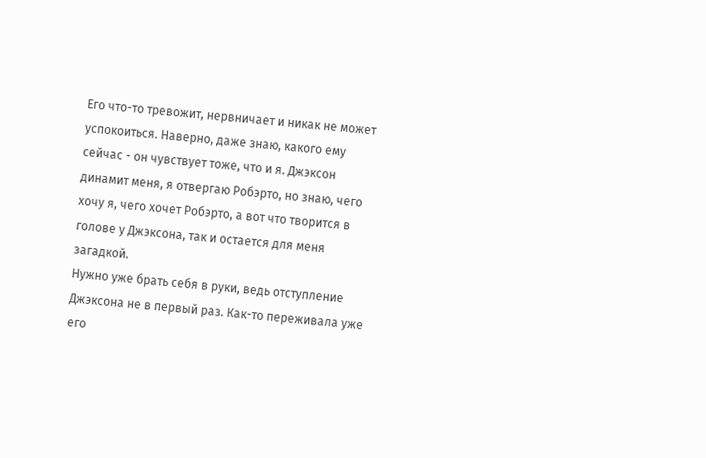Его что-то тревожит, нервничает и никак не может успокоиться. Наверно, даже знаю, какого ему сейчас - он чувствует тоже, что и я. Джэксон динамит меня, я отвергаю Робэрто, но знаю, чего хочу я, чего хочет Робэрто, а вот что творится в голове у Джэксона, так и остается для меня загадкой.
Нужно уже брать себя в руки, ведь отступление Джэксона не в первый раз. Как-то переживала уже его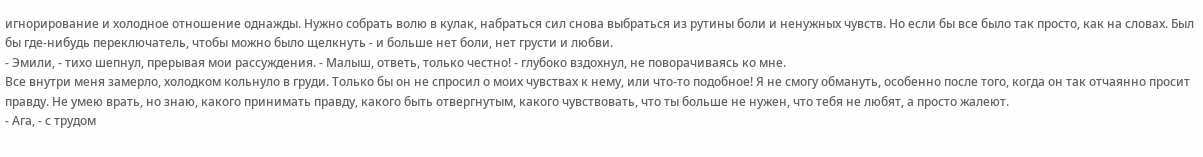игнорирование и холодное отношение однажды. Нужно собрать волю в кулак, набраться сил снова выбраться из рутины боли и ненужных чувств. Но если бы все было так просто, как на словах. Был бы где-нибудь переключатель, чтобы можно было щелкнуть - и больше нет боли, нет грусти и любви.
- Эмили, - тихо шепнул, прерывая мои рассуждения. - Малыш, ответь, только честно! - глубоко вздохнул, не поворачиваясь ко мне.
Все внутри меня замерло, холодком кольнуло в груди. Только бы он не спросил о моих чувствах к нему, или что-то подобное! Я не смогу обмануть, особенно после того, когда он так отчаянно просит правду. Не умею врать, но знаю, какого принимать правду, какого быть отвергнутым, какого чувствовать, что ты больше не нужен, что тебя не любят, а просто жалеют.
- Ага, - с трудом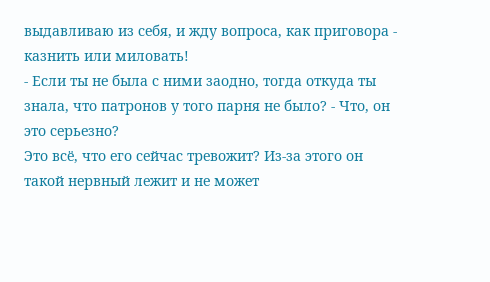выдавливаю из себя, и жду вопроса, как приговора - казнить или миловать!
- Если ты не была с ними заодно, тогда откуда ты знала, что патронов у того парня не было? - Что, он это серьезно?
Это всё, что его сейчас тревожит? Из-за этого он такой нервный лежит и не может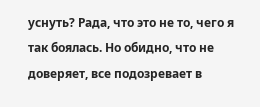уснуть? Рада, что это не то, чего я так боялась. Но обидно, что не доверяет, все подозревает в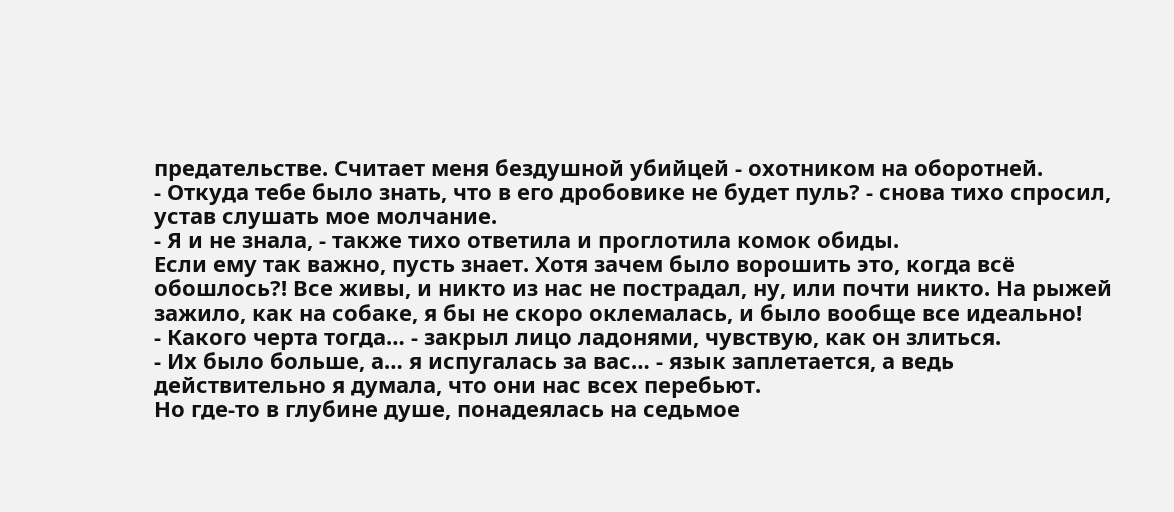предательстве. Считает меня бездушной убийцей - охотником на оборотней.
- Откуда тебе было знать, что в его дробовике не будет пуль? - снова тихо спросил, устав слушать мое молчание.
- Я и не знала, - также тихо ответила и проглотила комок обиды.
Если ему так важно, пусть знает. Хотя зачем было ворошить это, когда всё обошлось?! Все живы, и никто из нас не пострадал, ну, или почти никто. На рыжей зажило, как на собаке, я бы не скоро оклемалась, и было вообще все идеально!
- Какого черта тогда… - закрыл лицо ладонями, чувствую, как он злиться.
- Их было больше, а… я испугалась за вас… - язык заплетается, а ведь действительно я думала, что они нас всех перебьют.
Но где-то в глубине душе, понадеялась на седьмое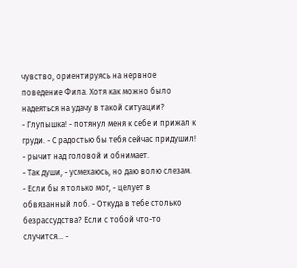чувство, ориентируясь на нервное поведение Фила. Хотя как можно было надеяться на удачу в такой ситуации?
- Глупышка! - потянул меня к себе и прижал к груди. - С радостью бы тебя сейчас придушил! - рычит над головой и обнимает.
- Так души, - усмехаюсь, но даю волю слезам.
- Если бы я только мог, - целует в обвязанный лоб. - Откуда в тебе столько безрассудства? Если с тобой что-то случится… -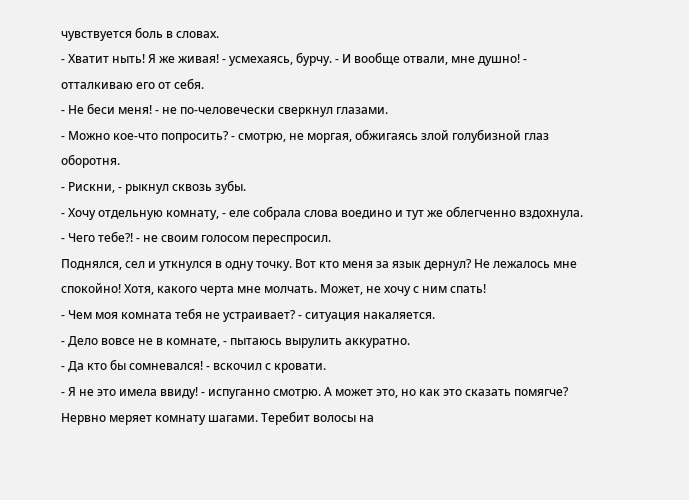чувствуется боль в словах.
- Хватит ныть! Я же живая! - усмехаясь, бурчу. - И вообще отвали, мне душно! - отталкиваю его от себя.
- Не беси меня! - не по-человечески сверкнул глазами.
- Можно кое-что попросить? - смотрю, не моргая, обжигаясь злой голубизной глаз оборотня.
- Рискни, - рыкнул сквозь зубы.
- Хочу отдельную комнату, - еле собрала слова воедино и тут же облегченно вздохнула.
- Чего тебе?! - не своим голосом переспросил.
Поднялся, сел и уткнулся в одну точку. Вот кто меня за язык дернул? Не лежалось мне спокойно! Хотя, какого черта мне молчать. Может, не хочу с ним спать!
- Чем моя комната тебя не устраивает? - ситуация накаляется.
- Дело вовсе не в комнате, - пытаюсь вырулить аккуратно.
- Да кто бы сомневался! - вскочил с кровати.
- Я не это имела ввиду! - испуганно смотрю. А может это, но как это сказать помягче?
Нервно меряет комнату шагами. Теребит волосы на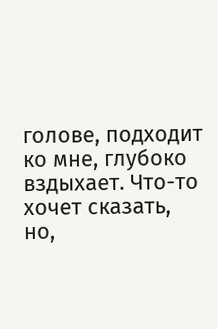голове, подходит ко мне, глубоко вздыхает. Что-то хочет сказать, но,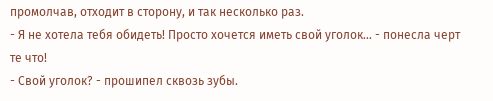промолчав, отходит в сторону, и так несколько раз.
- Я не хотела тебя обидеть! Просто хочется иметь свой уголок… - понесла черт те что!
- Свой уголок? - прошипел сквозь зубы.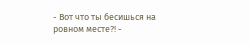- Вот что ты бесишься на ровном месте?! -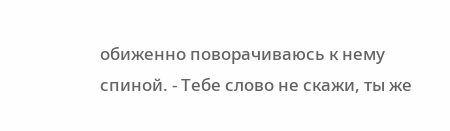обиженно поворачиваюсь к нему спиной. - Тебе слово не скажи, ты же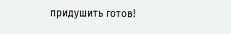придушить готов!